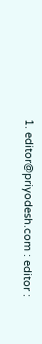1. editor@priyodesh.com : editor :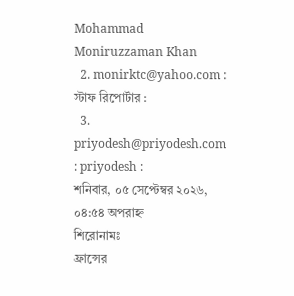Mohammad Moniruzzaman Khan
  2. monirktc@yahoo.com : স্টাফ রিপোর্টার :
  3. priyodesh@priyodesh.com : priyodesh :
শনিবার, ০৫ সেপ্টেম্বর ২০২৬, ০৪:৫৪ অপরাহ্ন
শিরোনামঃ
ফ্রান্সের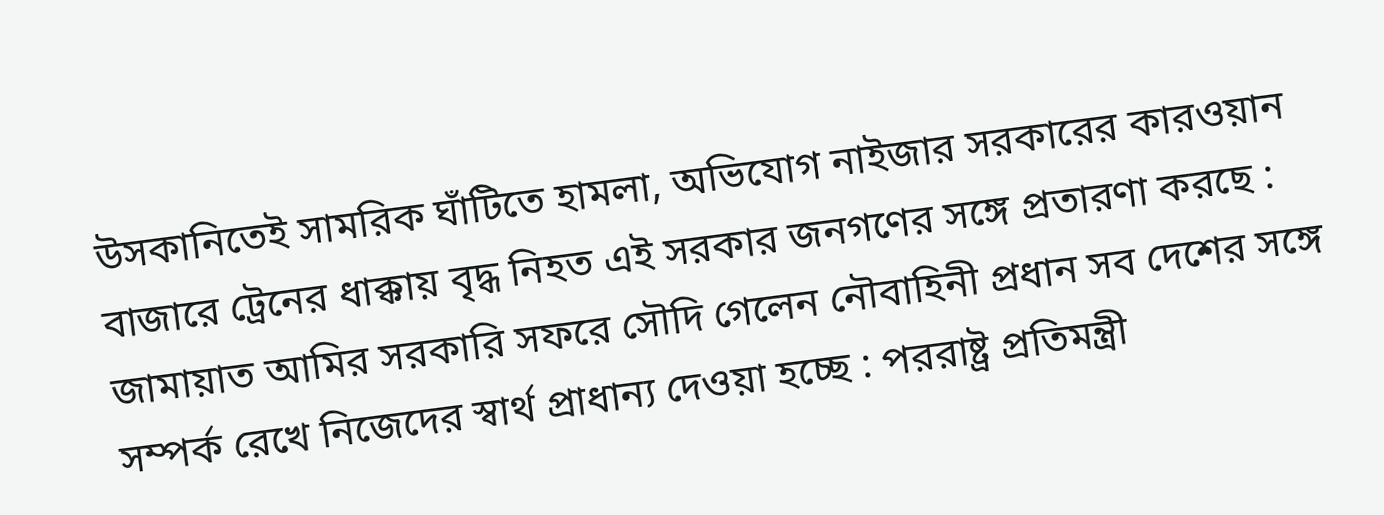উসকানিতেই সামরিক ঘাঁটিতে হামলা, অভিযোগ নাইজার সরকারের কারওয়ান বাজারে ট্রেনের ধাক্কায় বৃদ্ধ নিহত এই সরকার জনগণের সঙ্গে প্রতারণা করছে : জামায়াত আমির সরকারি সফরে সৌদি গেলেন নৌবাহিনী প্রধান সব দেশের সঙ্গে সম্পর্ক রেখে নিজেদের স্বার্থ প্রাধান্য দেওয়া হচ্ছে : পররাষ্ট্র প্রতিমন্ত্রী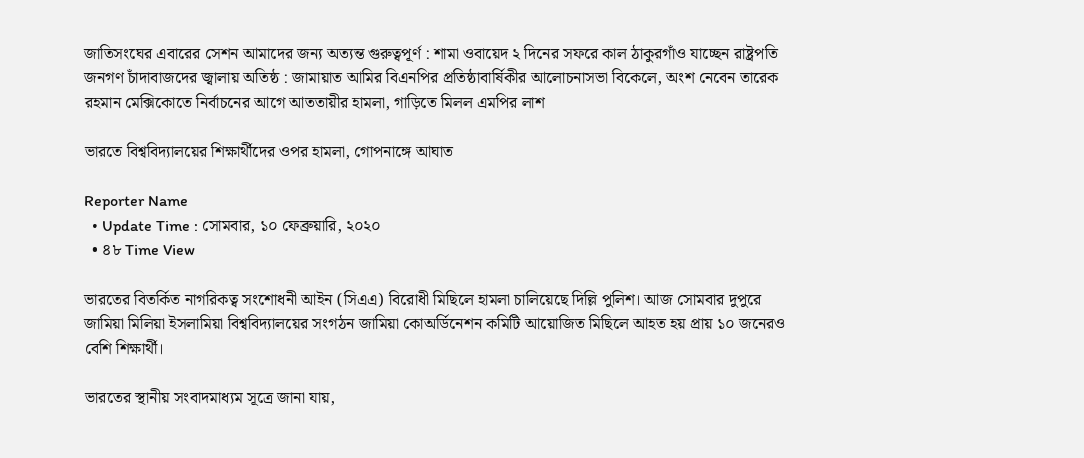জাতিসংঘের এবারের সেশন আমাদের জন্য অত্যন্ত গুরুত্বপূর্ণ : শামা ওবায়েদ ২ দিনের সফরে কাল ঠাকুরগাঁও যাচ্ছেন রাষ্ট্রপতি জনগণ চাঁদাবাজদের জ্বালায় অতিষ্ঠ : জামায়াত আমির বিএনপির প্রতিষ্ঠাবার্ষিকীর আলোচনাসভা বিকেলে, অংশ নেবেন তারেক রহমান মেক্সিকোতে নির্বাচনের আগে আততায়ীর হামলা, গাড়িতে মিলল এমপির লাশ

ভারতে বিশ্ববিদ্যালয়ের শিক্ষার্থীদের ওপর হামলা, গোপনাঙ্গে আঘাত

Reporter Name
  • Update Time : সোমবার, ১০ ফেব্রুয়ারি, ২০২০
  • ৪৮ Time View

ভারতের বিতর্কিত নাগরিকত্ব সংশোধনী আইন (সিএএ) বিরোধী মিছিলে হামলা চালিয়েছে দিল্লি পুলিশ। আজ সোমবার দুপুরে জামিয়া মিলিয়া ইসলামিয়া বিশ্ববিদ্যালয়ের সংগঠন জামিয়া কোঅর্ডিনেশন কমিটি আয়োজিত মিছিলে আহত হয় প্রায় ১০ জনেরও বেশি শিক্ষার্থী।

ভারতের স্থানীয় সংবাদমাধ্যম সূত্রে জানা যায়,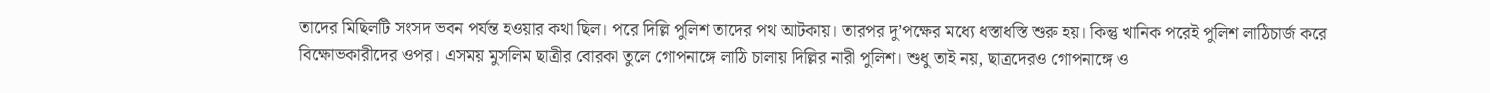তাদের মিছিলটি সংসদ ভবন পর্যন্ত হওয়ার কথা ছিল। পরে দিল্লি পুলিশ তাদের পথ আটকায়। তারপর দু’পক্ষের মধ্যে ধস্তাধস্তি শুরু হয়। কিন্তু খানিক পরেই পুলিশ লাঠিচার্জ করে বিক্ষোভকারীদের ওপর। এসময় মুসলিম ছাত্রীর বোরকা তুলে গোপনাঙ্গে লাঠি চালায় দিল্লির নারী পুলিশ। শুধু তাই নয়, ছাত্রদেরও গোপনাঙ্গে ও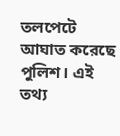তলপেটে আঘাত করেছে পুলিশ। এই তথ্য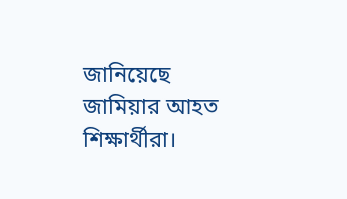জানিয়েছে জামিয়ার আহত শিক্ষার্থীরা।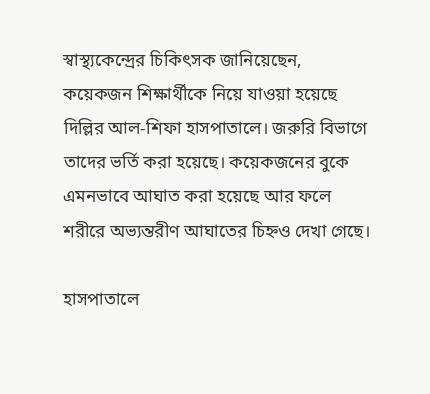স্বাস্থ্যকেন্দ্রের চিকিৎসক জানিয়েছেন, কয়েকজন শিক্ষার্থীকে নিয়ে যাওয়া হয়েছে দিল্লির আল-শিফা হাসপাতালে। জরুরি বিভাগে তাদের ভর্তি করা হয়েছে। কয়েকজনের বুকে এমনভাবে আঘাত করা হয়েছে আর ফলে শরীরে অভ্যন্তরীণ আঘাতের চিহ্নও দেখা গেছে।

হাসপাতালে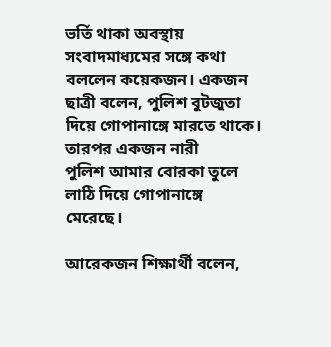ভর্তি থাকা অবস্থায় সংবাদমাধ্যমের সঙ্গে কথা বললেন কয়েকজন। একজন ছাত্রী বলেন, পুলিশ বুটজুতা দিয়ে গোপানাঙ্গে মারতে থাকে। তারপর একজন নারী পুলিশ ‌আমার বোরকা তুলে লাঠি দিয়ে গোপানাঙ্গে মেরেছে।

আরেকজন শিক্ষার্থী বলেন,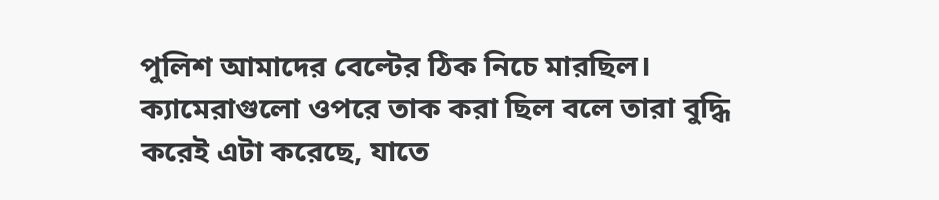পুলিশ আমাদের বেল্টের ঠিক নিচে মারছিল। ক্যামেরাগুলো ওপরে তাক করা ছিল বলে তারা বুদ্ধি করেই এটা করেছে, যাতে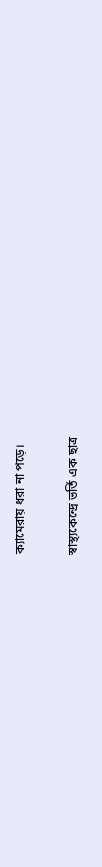ক্যামেরায় ধরা না পড়ে।

স্বাস্থ্যকেন্দ্রে ভর্তি এক ছাত্র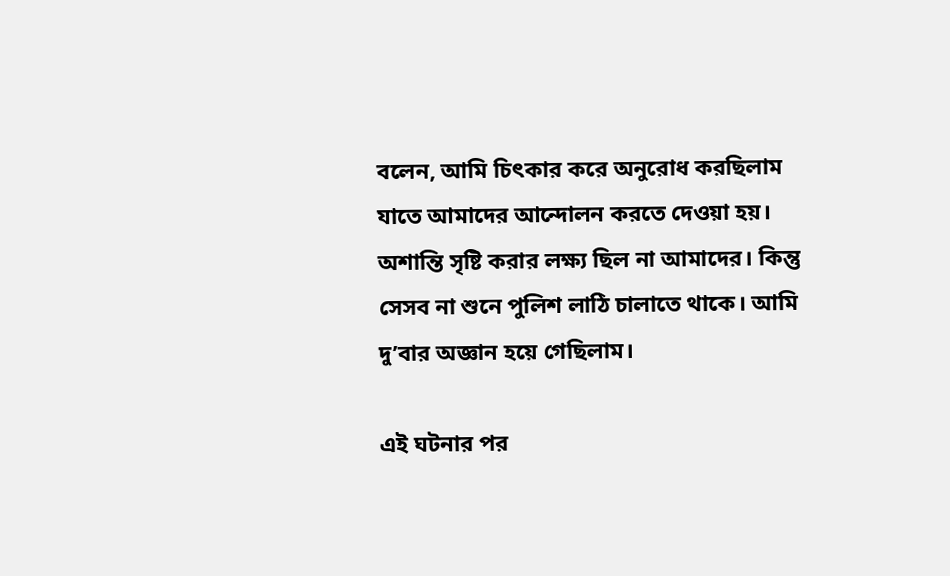বলেন, আমি চিৎকার করে অনুরোধ করছিলাম যাতে আমাদের আন্দোলন করতে দেওয়া হয়। অশান্তি সৃষ্টি করার লক্ষ্য ছিল না আমাদের। কিন্তু সেসব না শুনে পুলিশ লাঠি চালাতে থাকে। আমি দু’বার অজ্ঞান হয়ে গেছিলাম।

এই ঘটনার পর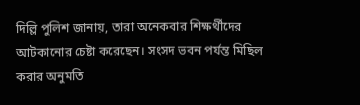দিল্লি পুলিশ জানায়, তারা অনেকবার শিক্ষর্থীদের আটকানোর চেষ্টা করেছেন। সংসদ ভবন পর্যন্ত মিছিল করার অনুমতি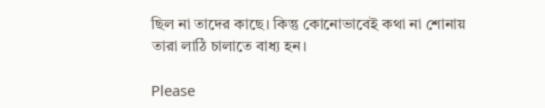ছিল না তাদের কাছে। কিন্তু কোনোভাবেই কথা না শোনায় তারা লাঠি চালাতে বাধ্য হন। ‌

Please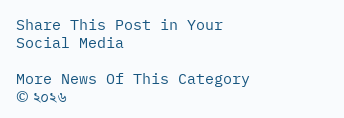Share This Post in Your Social Media

More News Of This Category
© ২০২৬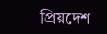প্রিয়দেশ